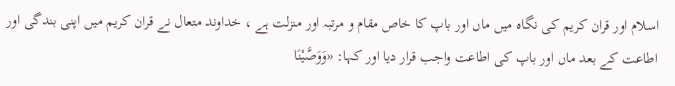اسلام اور قران کریم کی نگاہ میں ماں اور باپ کا خاص مقام و مرتبہ اور منزلت ہے ، خداوند متعال نے قران کریم میں اپنی بندگی اور اطاعت کے بعد ماں اور باپ کی اطاعت واجب قرار دیا اور کہا: «وَوَصَّيْنَا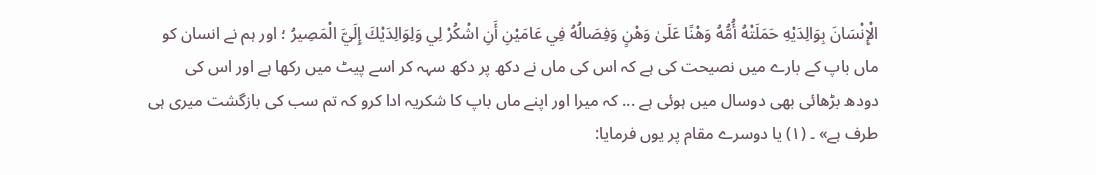الْإِنْسَانَ بِوَالِدَيْهِ حَمَلَتْهُ أُمُّهُ وَهْنًا عَلَىٰ وَهْنٍ وَفِصَالُهُ فِي عَامَيْنِ أَنِ اشْكُرْ لِي وَلِوَالِدَيْكَ إِلَيَّ الْمَصِيرُ ؛ اور ہم نے انسان کو ماں باپ کے بارے میں نصیحت کی ہے کہ اس کی ماں نے دکھ پر دکھ سہہ کر اسے پیٹ میں رکھا ہے اور اس کی دودھ بڑھائی بھی دوسال میں ہوئی ہے ... کہ میرا اور اپنے ماں باپ کا شکریہ ادا کرو کہ تم سب کی بازگشت میری ہی طرف ہے» ۔ (۱) یا دوسرے مقام پر یوں فرمایا: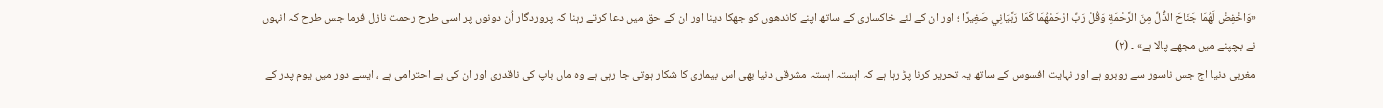«وَاخْفِضْ لَهُمَا جَنَاحَ الذُّلِّ مِنَ الرَّحْمَةِ وَقُلْ رَبِّ ارْحَمْهُمَا كَمَا رَبَّيَانِي صَغِيرًا ؛ اور ان کے لئے خاکساری کے ساتھ اپنے کاندھوں کو جھکا دینا اور ان کے حق میں دعا کرتے رہنا کہ پروردگار اُن دونوں پر اسی طرح رحمت نازل فرما جس طرح کہ انہوں نے بچپنے میں مجھے پالا ہے» ۔ (۲)
مغربی دنیا اج جس ناسور سے روبرو ہے اور نہایت افسوس کے ساتھ یہ تحریر کرنا پڑ رہا ہے کہ اہستہ اہستہ مشرقی دنیا بھی اس بیماری کا شکار ہوتی جا رہی ہے وہ ماں باپ کی ناقدری اور ان کی بے احترامی ہے ، ایسے دور میں یوم پدر کے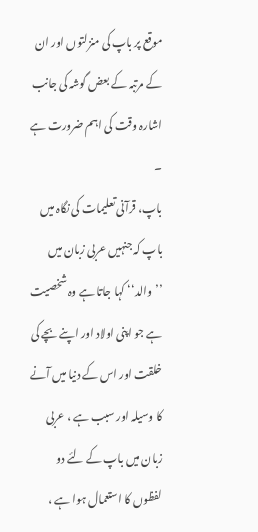موقع پر باپ کی منزلتوں اور ان کے مرتبہ کے بعض گوشہ کی جانب اشارہ وقت کی اہم ضرورت ہے ۔
باپ، قرآنی تعلیمات کی نگاہ میں
باپ کہ جنہیں عربی زبان میں ’’والد‘‘ کہا جاتا ہے وہ شخصیت ہے جو اپنی اولاد اور اپنے بچے کی خلقت اور اس کے دنیا میں آنے کا وسیلہ اور سبب ہے ، عربی زبان میں باپ کے لئے دو لفظوں کا استعمال ہوا ہے ،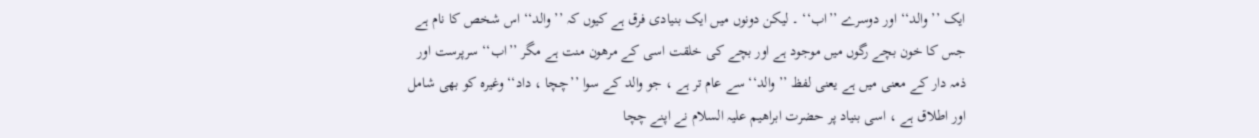ایک ’’والد‘‘ اور دوسرے ’’اب‘‘ ۔ لیکن دونوں میں ایک بنیادی فرق ہے کیوں کہ ’’والد‘‘ اس شخص کا نام ہے جس کا خون بچے رگوں میں موجود ہے اور بچے کی خلقت اسی کے مرھون منت ہے مگر ’’اب‘‘ سرپرست اور ذمہ دار کے معنی میں ہے یعنی لفظ ’’والد‘‘ سے عام تر ہے ، جو والد کے سوا ’’چچا ، داد‘‘ وغیرہ کو بھی شامل اور اطلاق ہے ، اسی بنیاد پر حضرت ابراھیم علیہ السلام نے اپنے چچا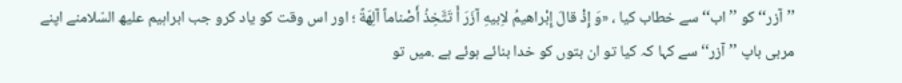’’آزر‘‘ کو ’’اب‘‘ سے خطاب کیا ، «وَ إِذْ قالَ إِبْراهیمُ لاِبیهِ آزَرَ أَ تَتَّخِذُ أَصْناماً آلِهَةً ؛ اور اس وقت کو یاد کرو جب ابراہیم علیھ السّلامنے اپنے مربی باپ ’’آزر‘‘ سے کہا کہ کیا تو ان بتوں کو خدا بنائے ہوئے ہے .میں تو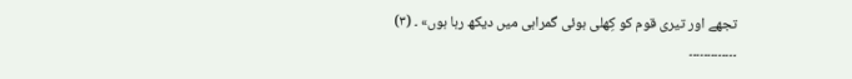تجھے اور تیری قوم کو کِھلی ہوئی گمراہی میں دیکھ رہا ہوں» ۔ (۳)
۔۔۔۔۔۔۔۔۔۔۔۔۔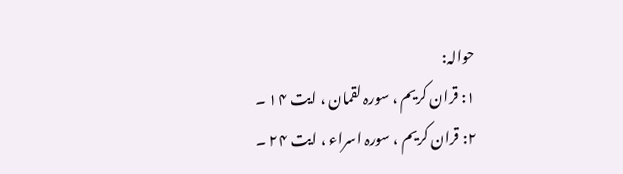حوالہ:
۱: قران کریم ، سورہ لقمان ، ایت ۱۴ ۔
۲: قران کریم ، سورہ اسراء ، ایت ۲۴ ۔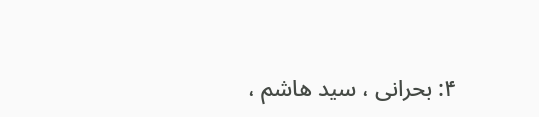۴: بحرانی ، سید هاشم ،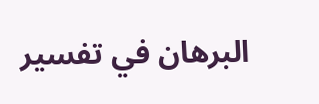البرهان في تفسير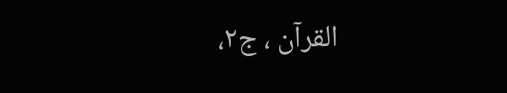القرآن ، ج۲،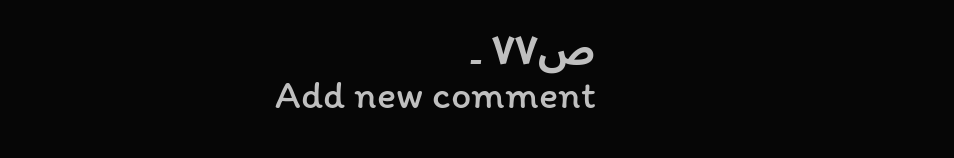ص۷۷ ۔
Add new comment